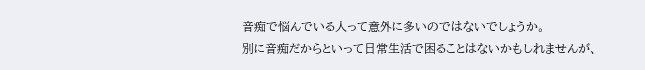音痴で悩んでいる人って意外に多いのではないでしょうか。
別に音痴だからといって日常生活で困ることはないかもしれませんが、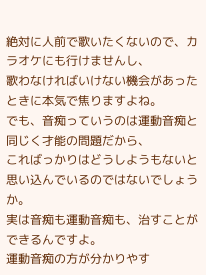絶対に人前で歌いたくないので、カラオケにも行けませんし、
歌わなければいけない機会があったときに本気で焦りますよね。
でも、音痴っていうのは運動音痴と同じく才能の問題だから、
こればっかりはどうしようもないと思い込んでいるのではないでしょうか。
実は音痴も運動音痴も、治すことができるんですよ。
運動音痴の方が分かりやす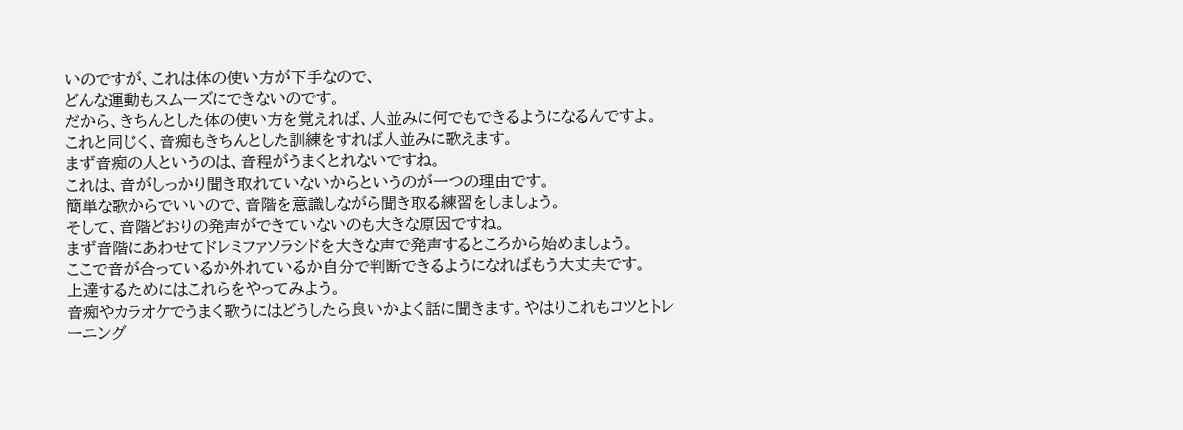いのですが、これは体の使い方が下手なので、
どんな運動もスムーズにできないのです。
だから、きちんとした体の使い方を覚えれば、人並みに何でもできるようになるんですよ。
これと同じく、音痴もきちんとした訓練をすれば人並みに歌えます。
まず音痴の人というのは、音程がうまくとれないですね。
これは、音がしっかり聞き取れていないからというのが一つの理由です。
簡単な歌からでいいので、音階を意識しながら聞き取る練習をしましょう。
そして、音階どおりの発声ができていないのも大きな原因ですね。
まず音階にあわせてドレミファソラシドを大きな声で発声するところから始めましょう。
ここで音が合っているか外れているか自分で判断できるようになればもう大丈夫です。
上達するためにはこれらをやってみよう。
音痴やカラオケでうまく歌うにはどうしたら良いかよく話に聞きます。やはりこれもコツとトレーニング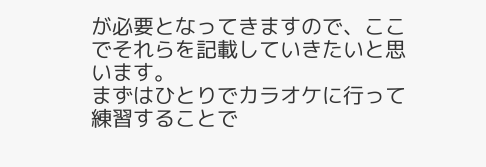が必要となってきますので、ここでそれらを記載していきたいと思います。
まずはひとりでカラオケに行って練習することで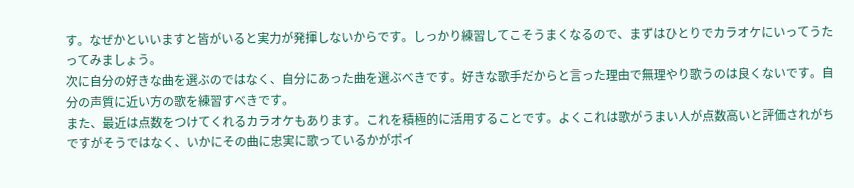す。なぜかといいますと皆がいると実力が発揮しないからです。しっかり練習してこそうまくなるので、まずはひとりでカラオケにいってうたってみましょう。
次に自分の好きな曲を選ぶのではなく、自分にあった曲を選ぶべきです。好きな歌手だからと言った理由で無理やり歌うのは良くないです。自分の声質に近い方の歌を練習すべきです。
また、最近は点数をつけてくれるカラオケもあります。これを積極的に活用することです。よくこれは歌がうまい人が点数高いと評価されがちですがそうではなく、いかにその曲に忠実に歌っているかがポイ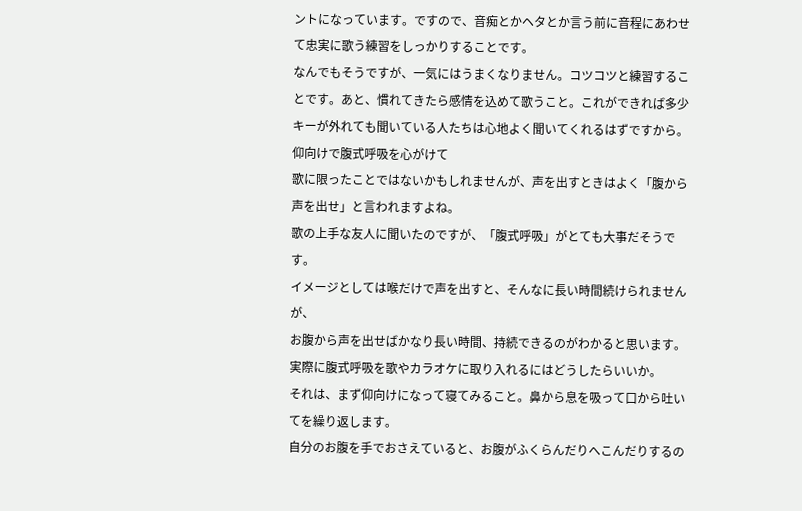ントになっています。ですので、音痴とかヘタとか言う前に音程にあわせて忠実に歌う練習をしっかりすることです。
なんでもそうですが、一気にはうまくなりません。コツコツと練習することです。あと、慣れてきたら感情を込めて歌うこと。これができれば多少キーが外れても聞いている人たちは心地よく聞いてくれるはずですから。
仰向けで腹式呼吸を心がけて
歌に限ったことではないかもしれませんが、声を出すときはよく「腹から声を出せ」と言われますよね。
歌の上手な友人に聞いたのですが、「腹式呼吸」がとても大事だそうです。
イメージとしては喉だけで声を出すと、そんなに長い時間続けられませんが、
お腹から声を出せばかなり長い時間、持続できるのがわかると思います。
実際に腹式呼吸を歌やカラオケに取り入れるにはどうしたらいいか。
それは、まず仰向けになって寝てみること。鼻から息を吸って口から吐いてを繰り返します。
自分のお腹を手でおさえていると、お腹がふくらんだりへこんだりするの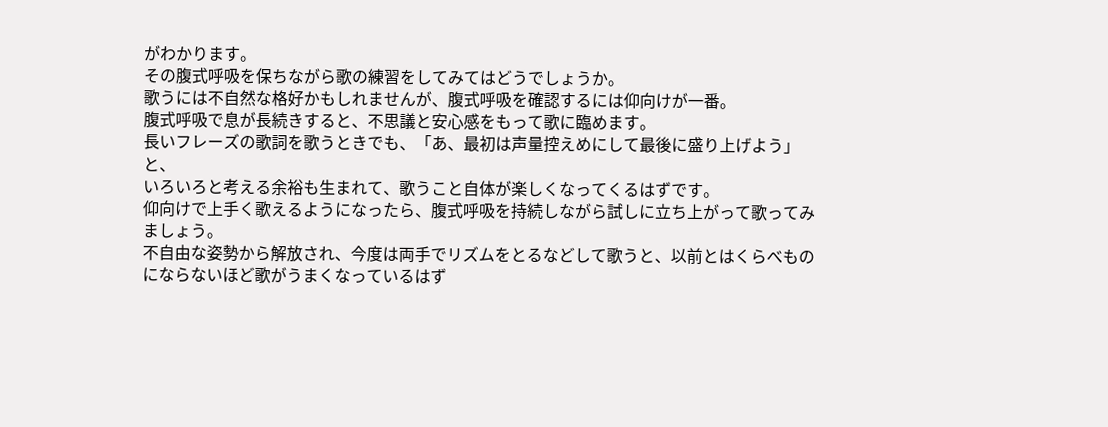がわかります。
その腹式呼吸を保ちながら歌の練習をしてみてはどうでしょうか。
歌うには不自然な格好かもしれませんが、腹式呼吸を確認するには仰向けが一番。
腹式呼吸で息が長続きすると、不思議と安心感をもって歌に臨めます。
長いフレーズの歌詞を歌うときでも、「あ、最初は声量控えめにして最後に盛り上げよう」と、
いろいろと考える余裕も生まれて、歌うこと自体が楽しくなってくるはずです。
仰向けで上手く歌えるようになったら、腹式呼吸を持続しながら試しに立ち上がって歌ってみましょう。
不自由な姿勢から解放され、今度は両手でリズムをとるなどして歌うと、以前とはくらべものにならないほど歌がうまくなっているはず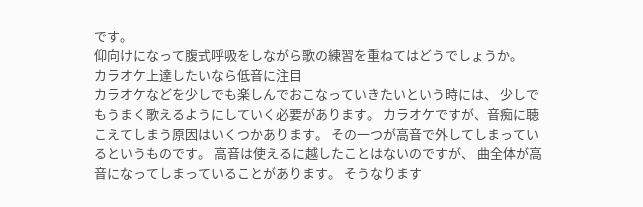です。
仰向けになって腹式呼吸をしながら歌の練習を重ねてはどうでしょうか。
カラオケ上達したいなら低音に注目
カラオケなどを少しでも楽しんでおこなっていきたいという時には、 少しでもうまく歌えるようにしていく必要があります。 カラオケですが、音痴に聴こえてしまう原因はいくつかあります。 その一つが高音で外してしまっているというものです。 高音は使えるに越したことはないのですが、 曲全体が高音になってしまっていることがあります。 そうなります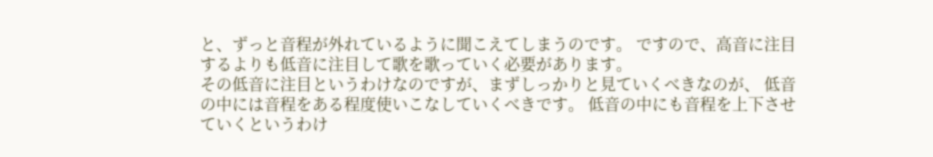と、ずっと音程が外れているように聞こえてしまうのです。 ですので、高音に注目するよりも低音に注目して歌を歌っていく必要があります。
その低音に注目というわけなのですが、まずしっかりと見ていくべきなのが、 低音の中には音程をある程度使いこなしていくべきです。 低音の中にも音程を上下させていくというわけ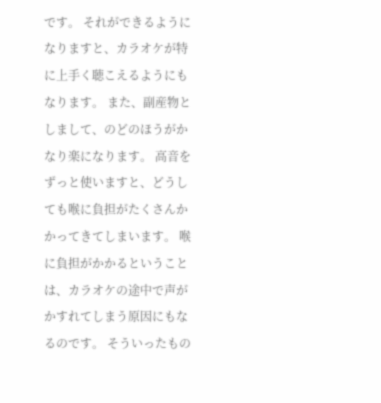です。 それができるようになりますと、カラオケが特に上手く聴こえるようにもなります。 また、副産物としまして、のどのほうがかなり楽になります。 高音をずっと使いますと、どうしても喉に負担がたくさんかかってきてしまいます。 喉に負担がかかるということは、カラオケの途中で声がかすれてしまう原因にもなるのです。 そういったもの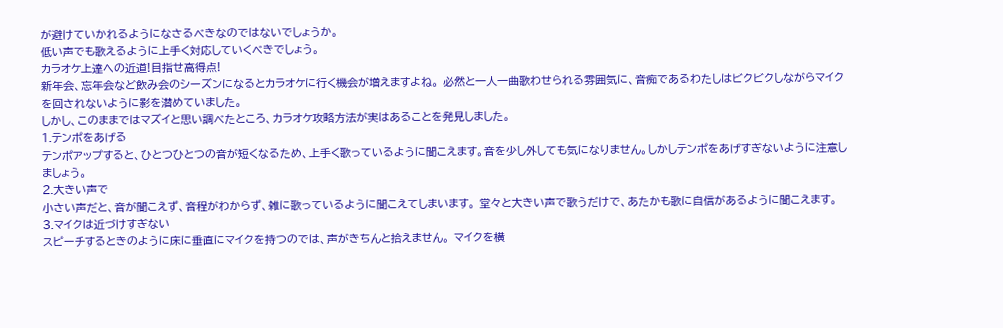が避けていかれるようになさるべきなのではないでしょうか。
低い声でも歌えるように上手く対応していくべきでしょう。
カラオケ上達への近道!目指せ高得点!
新年会、忘年会など飲み会のシーズンになるとカラオケに行く機会が増えますよね。 必然と一人一曲歌わせられる雰囲気に、音痴であるわたしはビクビクしながらマイクを回されないように影を潜めていました。
しかし、このままではマズイと思い調べたところ、カラオケ攻略方法が実はあることを発見しました。
1.テンポをあげる
テンポアップすると、ひとつひとつの音が短くなるため、上手く歌っているように聞こえます。音を少し外しても気になりません。しかしテンポをあげすぎないように注意しましょう。
2.大きい声で
小さい声だと、音が聞こえず、音程がわからず、雑に歌っているように聞こえてしまいます。 堂々と大きい声で歌うだけで、あたかも歌に自信があるように聞こえます。
3.マイクは近づけすぎない
スピーチするときのように床に垂直にマイクを持つのでは、声がきちんと拾えません。 マイクを横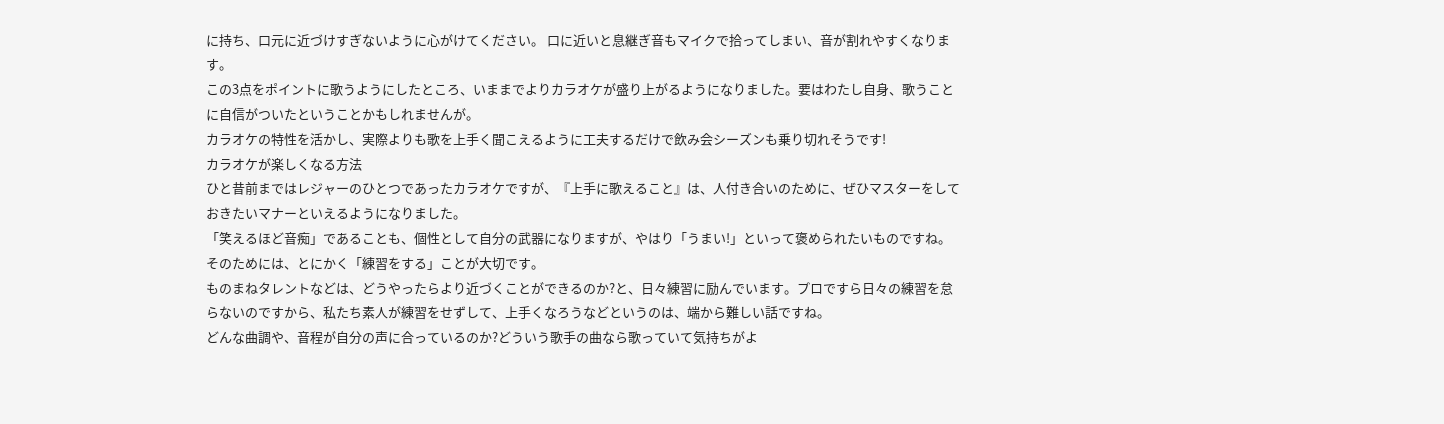に持ち、口元に近づけすぎないように心がけてください。 口に近いと息継ぎ音もマイクで拾ってしまい、音が割れやすくなります。
この3点をポイントに歌うようにしたところ、いままでよりカラオケが盛り上がるようになりました。要はわたし自身、歌うことに自信がついたということかもしれませんが。
カラオケの特性を活かし、実際よりも歌を上手く聞こえるように工夫するだけで飲み会シーズンも乗り切れそうです!
カラオケが楽しくなる方法
ひと昔前まではレジャーのひとつであったカラオケですが、『上手に歌えること』は、人付き合いのために、ぜひマスターをしておきたいマナーといえるようになりました。
「笑えるほど音痴」であることも、個性として自分の武器になりますが、やはり「うまい!」といって褒められたいものですね。
そのためには、とにかく「練習をする」ことが大切です。
ものまねタレントなどは、どうやったらより近づくことができるのか?と、日々練習に励んでいます。プロですら日々の練習を怠らないのですから、私たち素人が練習をせずして、上手くなろうなどというのは、端から難しい話ですね。
どんな曲調や、音程が自分の声に合っているのか?どういう歌手の曲なら歌っていて気持ちがよ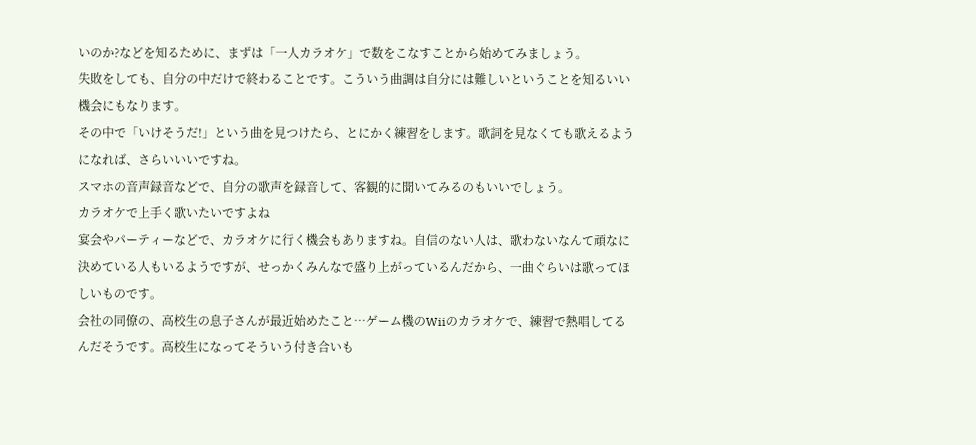いのか?などを知るために、まずは「一人カラオケ」で数をこなすことから始めてみましょう。
失敗をしても、自分の中だけで終わることです。こういう曲調は自分には難しいということを知るいい機会にもなります。
その中で「いけそうだ!」という曲を見つけたら、とにかく練習をします。歌詞を見なくても歌えるようになれば、さらいいいですね。
スマホの音声録音などで、自分の歌声を録音して、客観的に聞いてみるのもいいでしょう。
カラオケで上手く歌いたいですよね
宴会やパーティーなどで、カラオケに行く機会もありますね。自信のない人は、歌わないなんて頑なに決めている人もいるようですが、せっかくみんなで盛り上がっているんだから、一曲ぐらいは歌ってほしいものです。
会社の同僚の、高校生の息子さんが最近始めたこと…ゲーム機のWiiのカラオケで、練習で熱唱してるんだそうです。高校生になってそういう付き合いも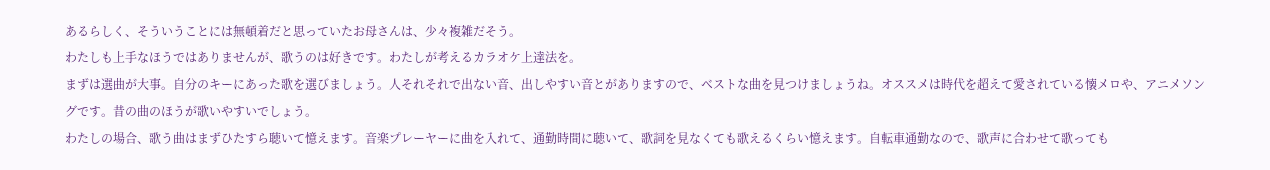あるらしく、そういうことには無頓着だと思っていたお母さんは、少々複雑だそう。
わたしも上手なほうではありませんが、歌うのは好きです。わたしが考えるカラオケ上達法を。
まずは選曲が大事。自分のキーにあった歌を選びましょう。人それそれで出ない音、出しやすい音とがありますので、ベストな曲を見つけましょうね。オススメは時代を超えて愛されている懐メロや、アニメソングです。昔の曲のほうが歌いやすいでしょう。
わたしの場合、歌う曲はまずひたすら聴いて憶えます。音楽プレーヤーに曲を入れて、通勤時間に聴いて、歌詞を見なくても歌えるくらい憶えます。自転車通勤なので、歌声に合わせて歌っても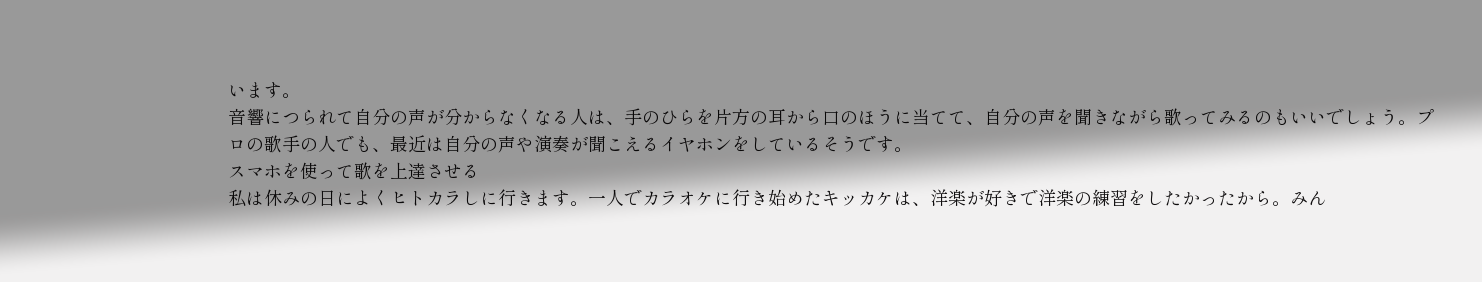います。
音響につられて自分の声が分からなくなる人は、手のひらを片方の耳から口のほうに当てて、自分の声を聞きながら歌ってみるのもいいでしょう。プロの歌手の人でも、最近は自分の声や演奏が聞こえるイヤホンをしているそうです。
スマホを使って歌を上達させる
私は休みの日によくヒトカラしに行きます。一人でカラオケに行き始めたキッカケは、洋楽が好きで洋楽の練習をしたかったから。みん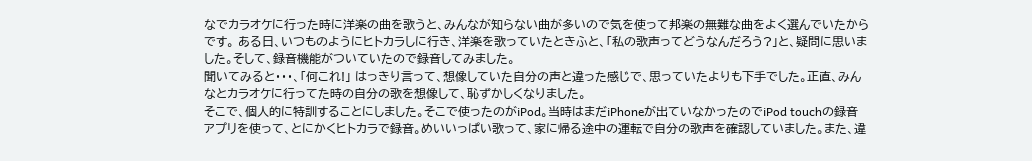なでカラオケに行った時に洋楽の曲を歌うと、みんなが知らない曲が多いので気を使って邦楽の無難な曲をよく選んでいたからです。 ある日、いつものようにヒトカラしに行き、洋楽を歌っていたときふと、「私の歌声ってどうなんだろう?」と、疑問に思いました。そして、録音機能がついていたので録音してみました。
聞いてみると・・・、「何これ!」 はっきり言って、想像していた自分の声と違った感じで、思っていたよりも下手でした。正直、みんなとカラオケに行ってた時の自分の歌を想像して、恥ずかしくなりました。
そこで、個人的に特訓することにしました。そこで使ったのがiPod。当時はまだiPhoneが出ていなかったのでiPod touchの録音アプリを使って、とにかくヒトカラで録音。めいいっぱい歌って、家に帰る途中の運転で自分の歌声を確認していました。また、違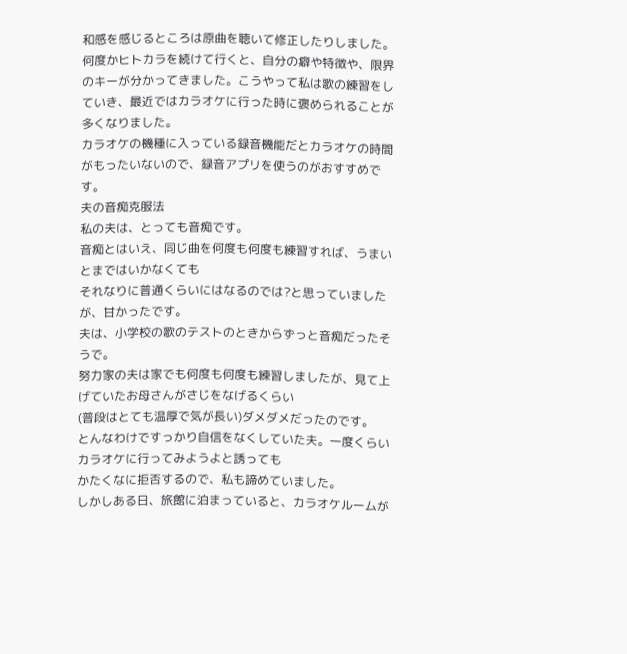和感を感じるところは原曲を聴いて修正したりしました。
何度かヒトカラを続けて行くと、自分の癖や特徴や、限界のキーが分かってきました。こうやって私は歌の練習をしていき、最近ではカラオケに行った時に褒められることが多くなりました。
カラオケの機種に入っている録音機能だとカラオケの時間がもったいないので、録音アプリを使うのがおすすめです。
夫の音痴克服法
私の夫は、とっても音痴です。
音痴とはいえ、同じ曲を何度も何度も練習すれば、うまいとまではいかなくても
それなりに普通くらいにはなるのでは?と思っていましたが、甘かったです。
夫は、小学校の歌のテストのときからずっと音痴だったそうで。
努力家の夫は家でも何度も何度も練習しましたが、見て上げていたお母さんがさじをなげるくらい
(普段はとても温厚で気が長い)ダメダメだったのです。
とんなわけですっかり自信をなくしていた夫。一度くらいカラオケに行ってみようよと誘っても
かたくなに拒否するので、私も諦めていました。
しかしある日、旅館に泊まっていると、カラオケルームが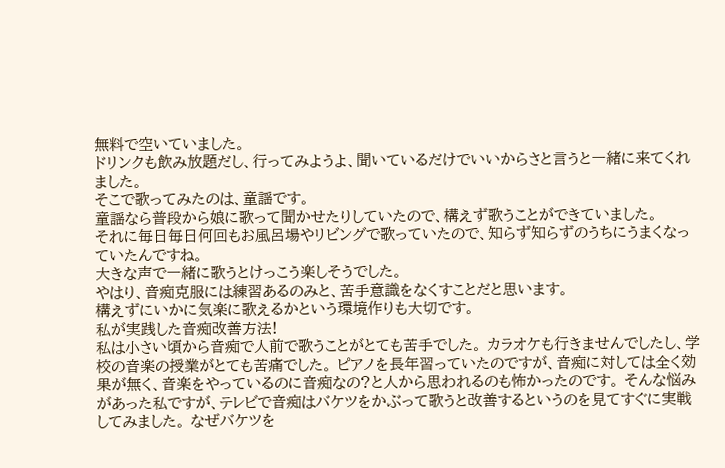無料で空いていました。
ドリンクも飲み放題だし、行ってみようよ、聞いているだけでいいからさと言うと一緒に来てくれました。
そこで歌ってみたのは、童謡です。
童謡なら普段から娘に歌って聞かせたりしていたので、構えず歌うことができていました。
それに毎日毎日何回もお風呂場やリビングで歌っていたので、知らず知らずのうちにうまくなっていたんですね。
大きな声で一緒に歌うとけっこう楽しそうでした。
やはり、音痴克服には練習あるのみと、苦手意識をなくすことだと思います。
構えずにいかに気楽に歌えるかという環境作りも大切です。
私が実践した音痴改善方法!
私は小さい頃から音痴で人前で歌うことがとても苦手でした。 カラオケも行きませんでしたし、学校の音楽の授業がとても苦痛でした。 ピアノを長年習っていたのですが、音痴に対しては全く効果が無く、音楽をやっているのに音痴なの?と人から思われるのも怖かったのです。 そんな悩みがあった私ですが、テレビで音痴はバケツをかぶって歌うと改善するというのを見てすぐに実戦してみました。 なぜバケツを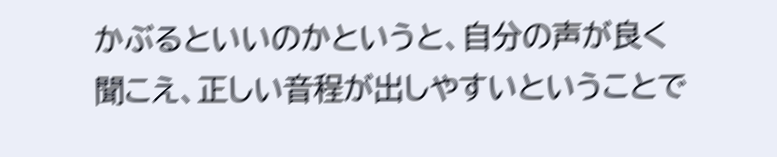かぶるといいのかというと、自分の声が良く聞こえ、正しい音程が出しやすいということで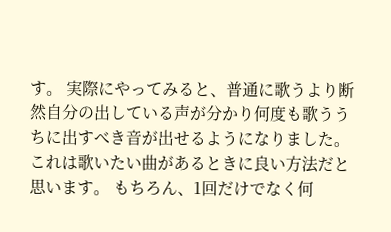す。 実際にやってみると、普通に歌うより断然自分の出している声が分かり何度も歌ううちに出すべき音が出せるようになりました。これは歌いたい曲があるときに良い方法だと思います。 もちろん、1回だけでなく何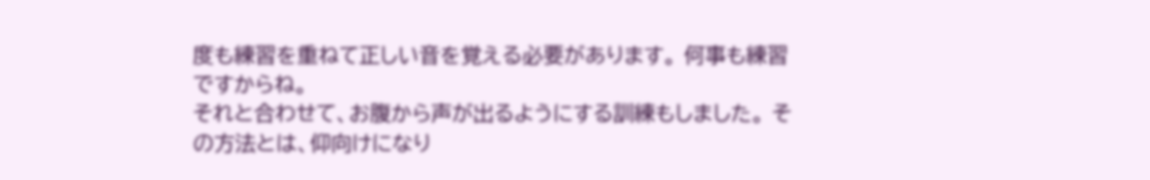度も練習を重ねて正しい音を覚える必要があります。 何事も練習ですからね。
それと合わせて、お腹から声が出るようにする訓練もしました。 その方法とは、仰向けになり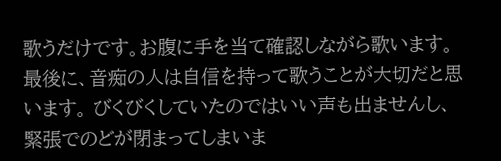歌うだけです。お腹に手を当て確認しながら歌います。
最後に、音痴の人は自信を持って歌うことが大切だと思います。 びくびくしていたのではいい声も出ませんし、緊張でのどが閉まってしまいま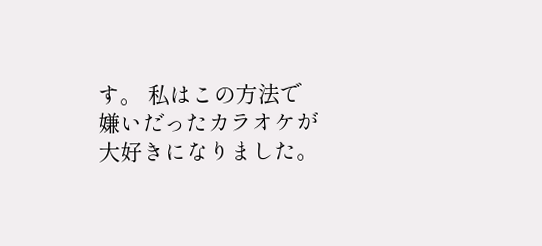す。 私はこの方法で嫌いだったカラオケが大好きになりました。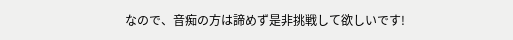なので、音痴の方は諦めず是非挑戦して欲しいです!